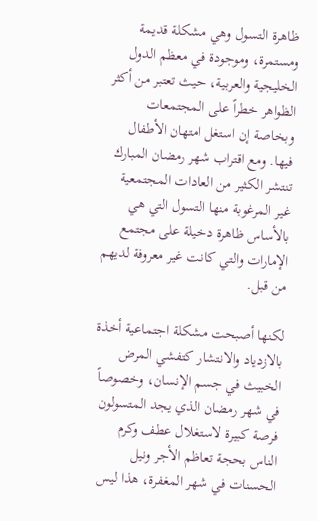ظاهرة التسول وهي مشكلة قديمة ومستمرة، وموجودة في معظم الدول الخليجية والعربية، حيث تعتبر من أكثر الظواهر خطراً على المجتمعات وبخاصة إن استغل امتهان الأطفال فيها. ومع اقتراب شهر رمضان المبارك تنتشر الكثير من العادات المجتمعية غير المرغوبة منها التسول التي هي بالأساس ظاهرة دخيلة على مجتمع الإمارات والتي كانت غير معروفة لديهم من قبل.

لكنها أصبحت مشكلة اجتماعية أخذة بالازدياد والانتشار كتفشي المرض الخبيث في جسم الإنسان، وخصوصاً في شهر رمضان الذي يجد المتسولون فرصة كبيرة لاستغلال عطف وكرم الناس بحجة تعاظم الأجر ونيل الحسنات في شهر المغفرة، هذا ليس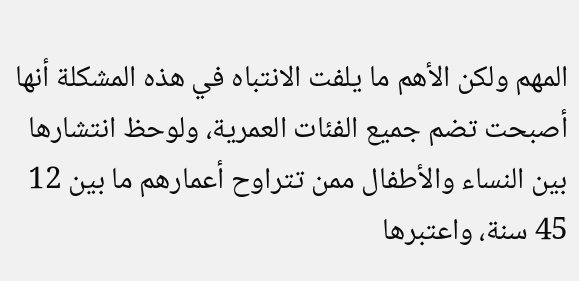المهم ولكن الأهم ما يلفت الانتباه في هذه المشكلة أنها أصبحت تضم جميع الفئات العمرية، ولوحظ انتشارها بين النساء والأطفال ممن تتراوح أعمارهم ما بين 12 45 سنة، واعتبرها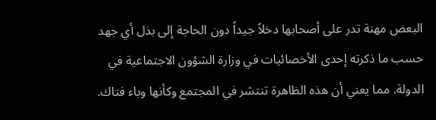البعض مهنة تدر على أصحابها دخلاً جيداً دون الحاجة إلى بذل أي جهد حسب ما ذكرته إحدى الأخصائيات في وزارة الشؤون الاجتماعية في الدولة. مما يعني أن هذه الظاهرة تنتشر في المجتمع وكأنها وباء فتاك.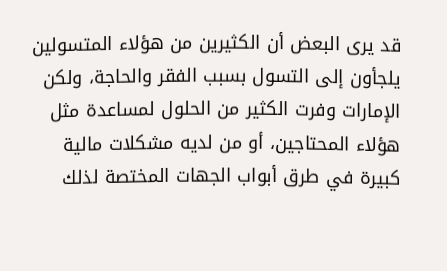قد يرى البعض أن الكثيرين من هؤلاء المتسولين يلجأون إلى التسول بسبب الفقر والحاجة، ولكن الإمارات وفرت الكثير من الحلول لمساعدة مثل هؤلاء المحتاجين، أو من لديه مشكلات مالية كبيرة في طرق أبواب الجهات المختصة لذلك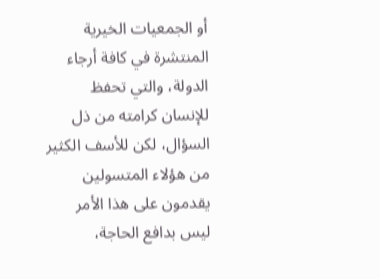أو الجمعيات الخيرية المنتشرة في كافة أرجاء الدولة، والتي تحفظ للإنسان كرامته من ذل السؤال، لكن للأسف الكثير من هؤلاء المتسولين يقدمون على هذا الأمر ليس بدافع الحاجة،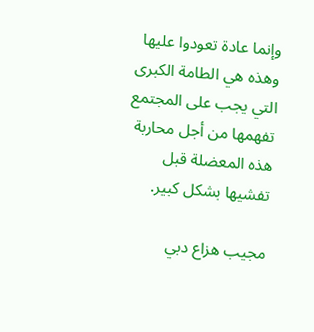وإنما عادة تعودوا عليها وهذه هي الطامة الكبرى التي يجب على المجتمع تفهمها من أجل محاربة هذه المعضلة قبل تفشيها بشكل كبير.

مجيب هزاع دبي